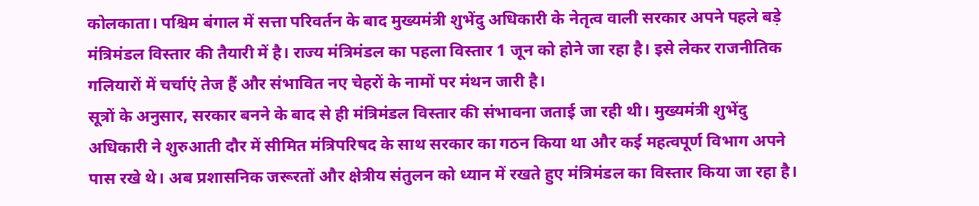कोलकाता। पश्चिम बंगाल में सत्ता परिवर्तन के बाद मुख्यमंत्री शुभेंदु अधिकारी के नेतृत्व वाली सरकार अपने पहले बड़े मंत्रिमंडल विस्तार की तैयारी में है। राज्य मंत्रिमंडल का पहला विस्तार 1 जून को होने जा रहा है। इसे लेकर राजनीतिक गलियारों में चर्चाएं तेज हैं और संभावित नए चेहरों के नामों पर मंथन जारी है।
सूत्रों के अनुसार, सरकार बनने के बाद से ही मंत्रिमंडल विस्तार की संभावना जताई जा रही थी। मुख्यमंत्री शुभेंदु अधिकारी ने शुरुआती दौर में सीमित मंत्रिपरिषद के साथ सरकार का गठन किया था और कई महत्वपूर्ण विभाग अपने पास रखे थे। अब प्रशासनिक जरूरतों और क्षेत्रीय संतुलन को ध्यान में रखते हुए मंत्रिमंडल का विस्तार किया जा रहा है।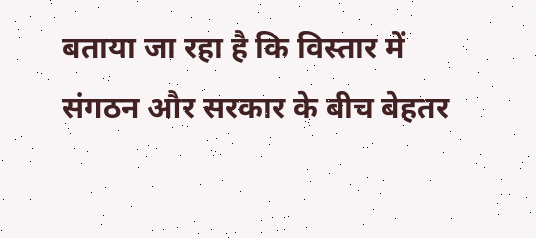बताया जा रहा है कि विस्तार में संगठन और सरकार के बीच बेहतर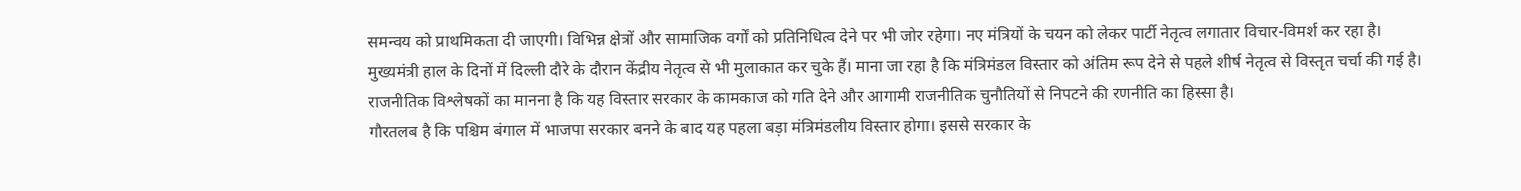समन्वय को प्राथमिकता दी जाएगी। विभिन्न क्षेत्रों और सामाजिक वर्गों को प्रतिनिधित्व देने पर भी जोर रहेगा। नए मंत्रियों के चयन को लेकर पार्टी नेतृत्व लगातार विचार-विमर्श कर रहा है।
मुख्यमंत्री हाल के दिनों में दिल्ली दौरे के दौरान केंद्रीय नेतृत्व से भी मुलाकात कर चुके हैं। माना जा रहा है कि मंत्रिमंडल विस्तार को अंतिम रूप देने से पहले शीर्ष नेतृत्व से विस्तृत चर्चा की गई है। राजनीतिक विश्लेषकों का मानना है कि यह विस्तार सरकार के कामकाज को गति देने और आगामी राजनीतिक चुनौतियों से निपटने की रणनीति का हिस्सा है।
गौरतलब है कि पश्चिम बंगाल में भाजपा सरकार बनने के बाद यह पहला बड़ा मंत्रिमंडलीय विस्तार होगा। इससे सरकार के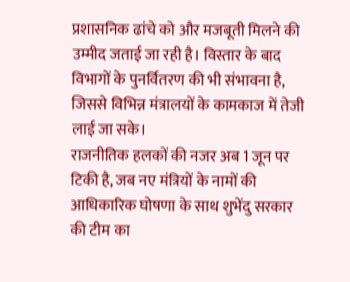प्रशासनिक ढांचे को और मजबूती मिलने की उम्मीद जताई जा रही है। विस्तार के बाद विभागों के पुनर्वितरण की भी संभावना है, जिससे विभिन्न मंत्रालयों के कामकाज में तेजी लाई जा सके।
राजनीतिक हलकों की नजर अब 1 जून पर टिकी है, जब नए मंत्रियों के नामों की आधिकारिक घोषणा के साथ शुभेंदु सरकार की टीम का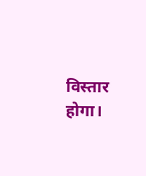विस्तार होगा।